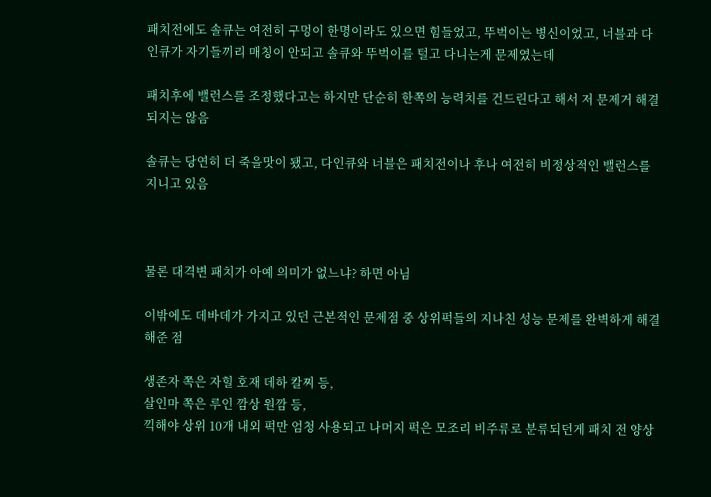패치전에도 솔큐는 여전히 구멍이 한명이라도 있으면 힘들었고, 뚜벅이는 병신이었고, 너블과 다인큐가 자기들끼리 매칭이 안되고 솔큐와 뚜벅이를 털고 다니는게 문제였는데

패치후에 밸런스를 조정했다고는 하지만 단순히 한쪽의 능력치를 건드린다고 해서 저 문제거 해결되지는 않음

솔큐는 당연히 더 죽을맛이 됐고, 다인큐와 너블은 패치전이나 후나 여전히 비정상적인 밸런스를 지니고 있음



물론 대격변 패치가 아예 의미가 없느냐? 하면 아님

이밖에도 데바데가 가지고 있던 근본적인 문제점 중 상위퍽들의 지나친 성능 문제를 완벽하게 해결해준 점

생존자 쪽은 자힐 호재 데하 칼찌 등,
살인마 쪽은 루인 깜상 원깜 등,
끽해야 상위 10개 내외 퍽만 엄청 사용되고 나머지 퍽은 모조리 비주류로 분류되던게 패치 전 양상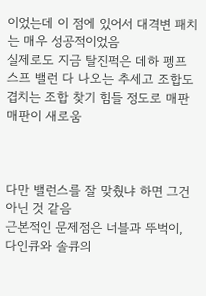이었는데 이 점에 있어서 대격변 패치는 매우 성공적이었음
실제로도 지금 탈진퍽은 데하 펭프 스프 밸런 다 나오는 추세고 조합도 겹치는 조합 찾기 힘들 정도로 매판매판이 새로움



다만 밸런스를 잘 맞췄냐 하면 그건 아닌 것 같음
근본적인 문제점은 너블과 뚜벅이, 다인큐와 솔큐의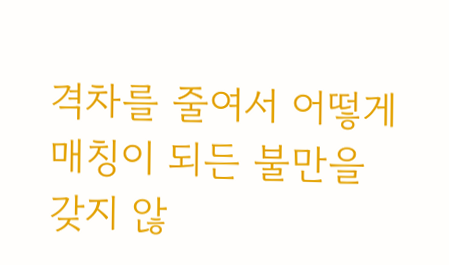격차를 줄여서 어떻게 매칭이 되든 불만을 갖지 않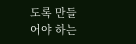도록 만들어야 하는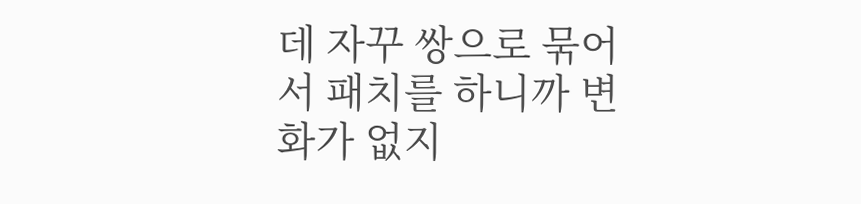데 자꾸 쌍으로 묶어서 패치를 하니까 변화가 없지